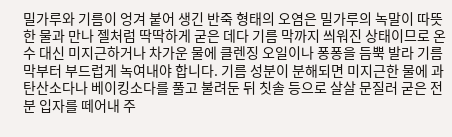밀가루와 기름이 엉겨 붙어 생긴 반죽 형태의 오염은 밀가루의 녹말이 따뜻한 물과 만나 젤처럼 딱딱하게 굳은 데다 기름 막까지 씌워진 상태이므로 온수 대신 미지근하거나 차가운 물에 클렌징 오일이나 퐁퐁을 듬뿍 발라 기름 막부터 부드럽게 녹여내야 합니다. 기름 성분이 분해되면 미지근한 물에 과탄산소다나 베이킹소다를 풀고 불려둔 뒤 칫솔 등으로 살살 문질러 굳은 전분 입자를 떼어내 주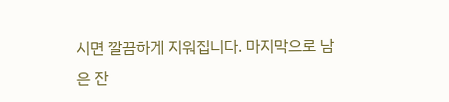시면 깔끔하게 지워집니다. 마지막으로 남은 잔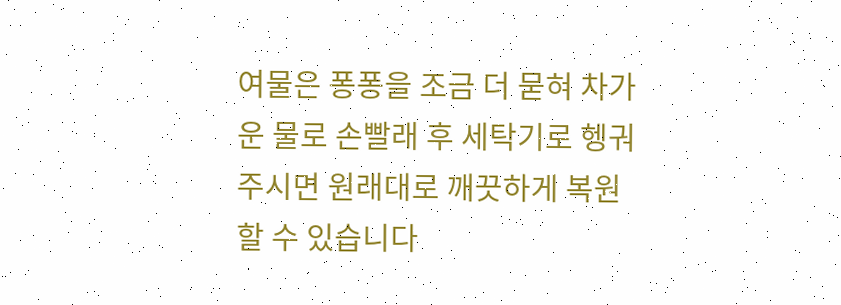여물은 퐁퐁을 조금 더 묻혀 차가운 물로 손빨래 후 세탁기로 헹궈주시면 원래대로 깨끗하게 복원할 수 있습니다